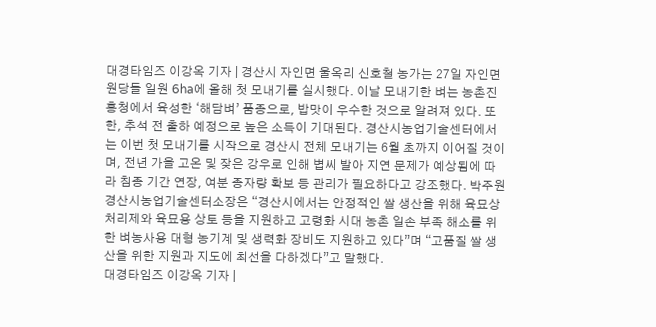대경타임즈 이강옥 기자 | 경산시 자인면 울옥리 신호철 농가는 27일 자인면 원당들 일원 6ha에 올해 첫 모내기를 실시했다. 이날 모내기한 벼는 농촌진흥청에서 육성한 ‘해담벼’ 품종으로, 밥맛이 우수한 것으로 알려져 있다. 또한, 추석 전 출하 예정으로 높은 소득이 기대된다. 경산시농업기술센터에서는 이번 첫 모내기를 시작으로 경산시 전체 모내기는 6월 초까지 이어질 것이며, 전년 가을 고온 및 잦은 강우로 인해 볍씨 발아 지연 문제가 예상됨에 따라 침종 기간 연장, 여분 종자량 확보 등 관리가 필요하다고 강조했다. 박주원 경산시농업기술센터소장은 “경산시에서는 안정적인 쌀 생산을 위해 육묘상처리제와 육묘용 상토 등을 지원하고 고령화 시대 농촌 일손 부족 해소를 위한 벼농사용 대형 농기계 및 생력화 장비도 지원하고 있다”며 “고품질 쌀 생산을 위한 지원과 지도에 최선을 다하겠다”고 말했다.
대경타임즈 이강옥 기자 |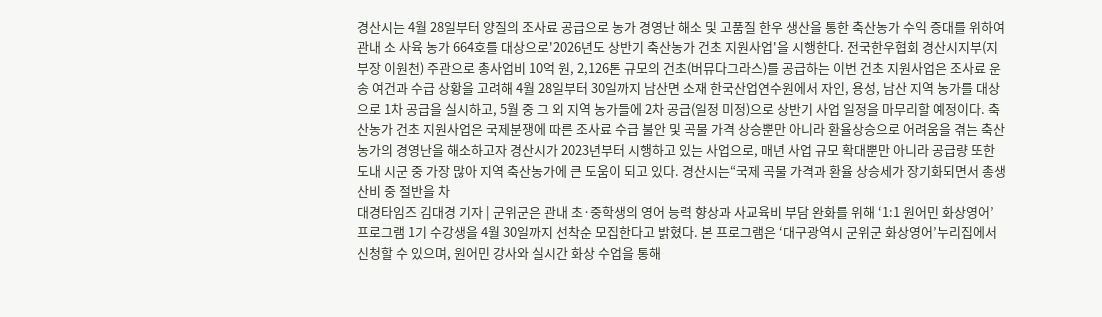경산시는 4월 28일부터 양질의 조사료 공급으로 농가 경영난 해소 및 고품질 한우 생산을 통한 축산농가 수익 증대를 위하여 관내 소 사육 농가 664호를 대상으로'2026년도 상반기 축산농가 건초 지원사업'을 시행한다. 전국한우협회 경산시지부(지부장 이원천) 주관으로 총사업비 10억 원, 2,126톤 규모의 건초(버뮤다그라스)를 공급하는 이번 건초 지원사업은 조사료 운송 여건과 수급 상황을 고려해 4월 28일부터 30일까지 남산면 소재 한국산업연수원에서 자인, 용성, 남산 지역 농가를 대상으로 1차 공급을 실시하고, 5월 중 그 외 지역 농가들에 2차 공급(일정 미정)으로 상반기 사업 일정을 마무리할 예정이다. 축산농가 건초 지원사업은 국제분쟁에 따른 조사료 수급 불안 및 곡물 가격 상승뿐만 아니라 환율상승으로 어려움을 겪는 축산농가의 경영난을 해소하고자 경산시가 2023년부터 시행하고 있는 사업으로, 매년 사업 규모 확대뿐만 아니라 공급량 또한 도내 시군 중 가장 많아 지역 축산농가에 큰 도움이 되고 있다. 경산시는“국제 곡물 가격과 환율 상승세가 장기화되면서 총생산비 중 절반을 차
대경타임즈 김대경 기자 | 군위군은 관내 초·중학생의 영어 능력 향상과 사교육비 부담 완화를 위해 ‘1:1 원어민 화상영어’ 프로그램 1기 수강생을 4월 30일까지 선착순 모집한다고 밝혔다. 본 프로그램은 ‘대구광역시 군위군 화상영어’누리집에서 신청할 수 있으며, 원어민 강사와 실시간 화상 수업을 통해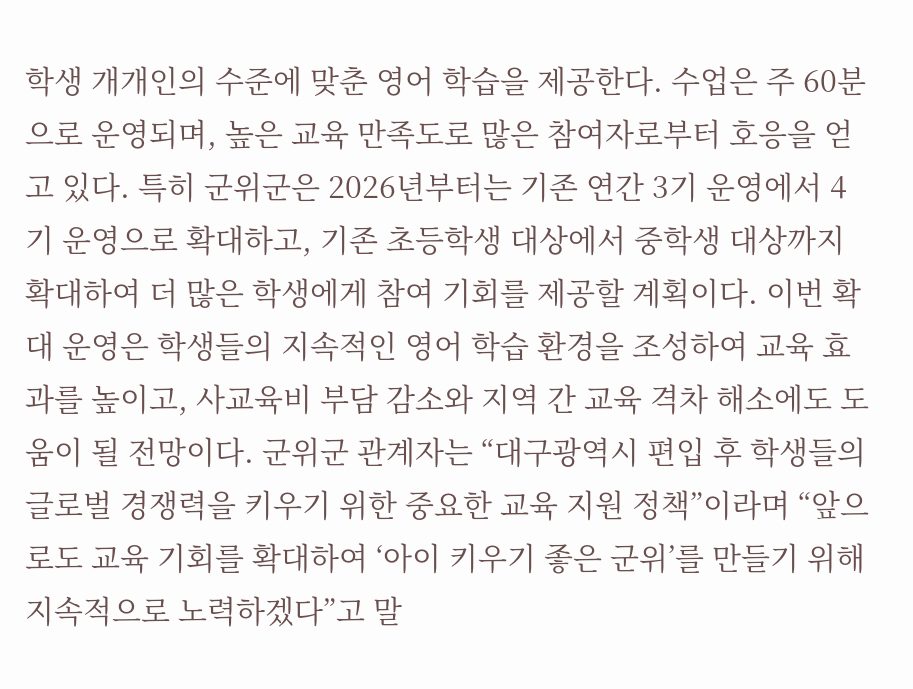학생 개개인의 수준에 맞춘 영어 학습을 제공한다. 수업은 주 60분으로 운영되며, 높은 교육 만족도로 많은 참여자로부터 호응을 얻고 있다. 특히 군위군은 2026년부터는 기존 연간 3기 운영에서 4기 운영으로 확대하고, 기존 초등학생 대상에서 중학생 대상까지 확대하여 더 많은 학생에게 참여 기회를 제공할 계획이다. 이번 확대 운영은 학생들의 지속적인 영어 학습 환경을 조성하여 교육 효과를 높이고, 사교육비 부담 감소와 지역 간 교육 격차 해소에도 도움이 될 전망이다. 군위군 관계자는 “대구광역시 편입 후 학생들의 글로벌 경쟁력을 키우기 위한 중요한 교육 지원 정책”이라며 “앞으로도 교육 기회를 확대하여 ‘아이 키우기 좋은 군위’를 만들기 위해 지속적으로 노력하겠다”고 말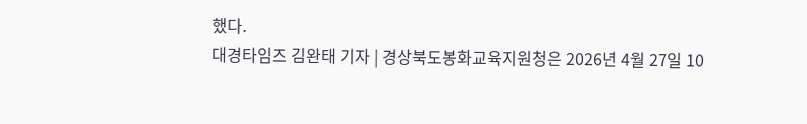했다.
대경타임즈 김완태 기자 | 경상북도봉화교육지원청은 2026년 4월 27일 10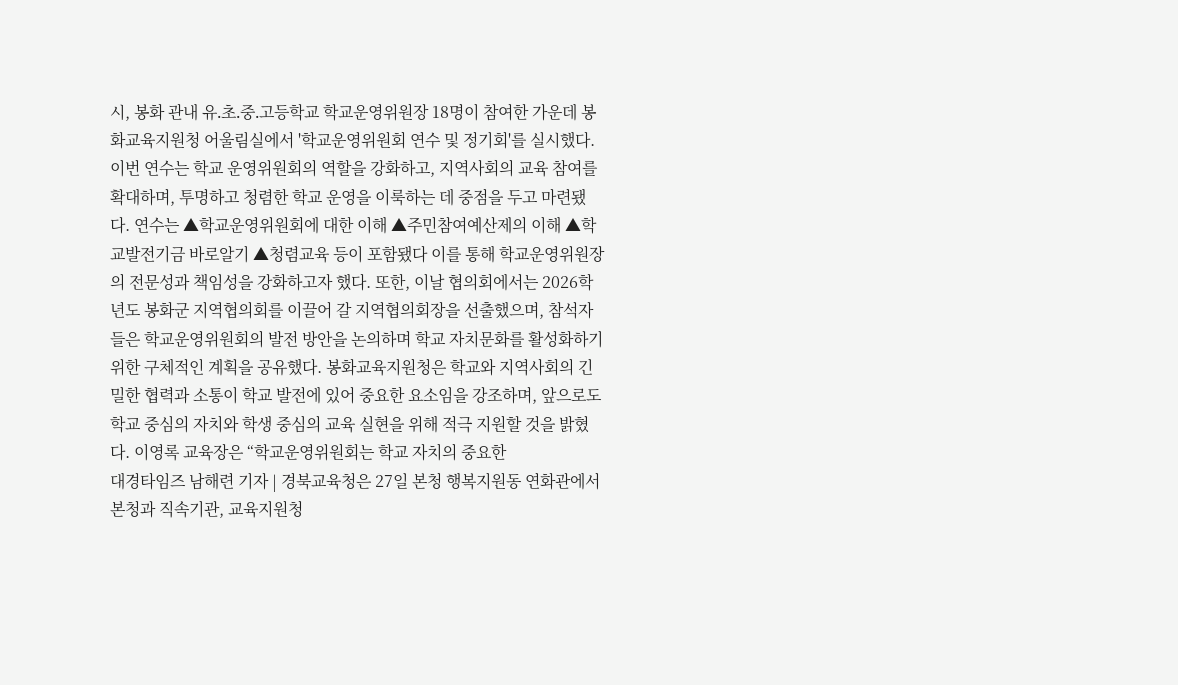시, 봉화 관내 유․초․중․고등학교 학교운영위원장 18명이 참여한 가운데 봉화교육지원청 어울림실에서 '학교운영위원회 연수 및 정기회'를 실시했다. 이번 연수는 학교 운영위원회의 역할을 강화하고, 지역사회의 교육 참여를 확대하며, 투명하고 청렴한 학교 운영을 이룩하는 데 중점을 두고 마련됐다. 연수는 ▲학교운영위원회에 대한 이해 ▲주민참여예산제의 이해 ▲학교발전기금 바로알기 ▲청렴교육 등이 포함됐다 이를 통해 학교운영위원장의 전문성과 책임성을 강화하고자 했다. 또한, 이날 협의회에서는 2026학년도 봉화군 지역협의회를 이끌어 갈 지역협의회장을 선출했으며, 참석자들은 학교운영위원회의 발전 방안을 논의하며 학교 자치문화를 활성화하기 위한 구체적인 계획을 공유했다. 봉화교육지원청은 학교와 지역사회의 긴밀한 협력과 소통이 학교 발전에 있어 중요한 요소임을 강조하며, 앞으로도 학교 중심의 자치와 학생 중심의 교육 실현을 위해 적극 지원할 것을 밝혔다. 이영록 교육장은 “학교운영위원회는 학교 자치의 중요한
대경타임즈 남해련 기자 | 경북교육청은 27일 본청 행복지원동 연화관에서 본청과 직속기관, 교육지원청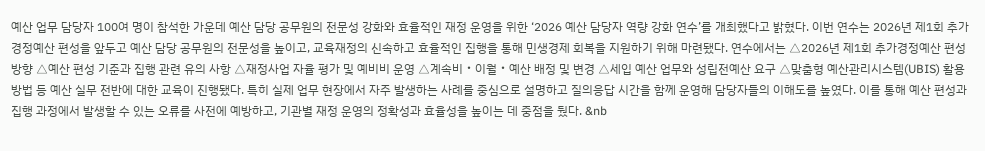예산 업무 담당자 100여 명이 참석한 가운데 예산 담당 공무원의 전문성 강화와 효율적인 재정 운영을 위한 ‘2026 예산 담당자 역량 강화 연수’를 개최했다고 밝혔다. 이번 연수는 2026년 제1회 추가경정예산 편성을 앞두고 예산 담당 공무원의 전문성을 높이고, 교육재정의 신속하고 효율적인 집행을 통해 민생경제 회복을 지원하기 위해 마련됐다. 연수에서는 △2026년 제1회 추가경정예산 편성 방향 △예산 편성 기준과 집행 관련 유의 사항 △재정사업 자율 평가 및 예비비 운영 △계속비・이월・예산 배정 및 변경 △세입 예산 업무와 성립전예산 요구 △맞춤형 예산관리시스템(UBIS) 활용 방법 등 예산 실무 전반에 대한 교육이 진행됐다. 특히 실제 업무 현장에서 자주 발생하는 사례를 중심으로 설명하고 질의응답 시간을 함께 운영해 담당자들의 이해도를 높였다. 이를 통해 예산 편성과 집행 과정에서 발생할 수 있는 오류를 사전에 예방하고, 기관별 재정 운영의 정확성과 효율성을 높이는 데 중점을 뒀다. &nb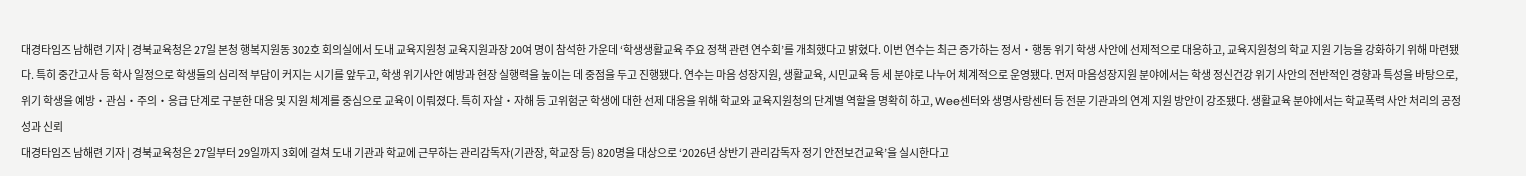대경타임즈 남해련 기자 | 경북교육청은 27일 본청 행복지원동 302호 회의실에서 도내 교육지원청 교육지원과장 20여 명이 참석한 가운데 ‘학생생활교육 주요 정책 관련 연수회’를 개최했다고 밝혔다. 이번 연수는 최근 증가하는 정서・행동 위기 학생 사안에 선제적으로 대응하고, 교육지원청의 학교 지원 기능을 강화하기 위해 마련됐다. 특히 중간고사 등 학사 일정으로 학생들의 심리적 부담이 커지는 시기를 앞두고, 학생 위기사안 예방과 현장 실행력을 높이는 데 중점을 두고 진행됐다. 연수는 마음 성장지원, 생활교육, 시민교육 등 세 분야로 나누어 체계적으로 운영됐다. 먼저 마음성장지원 분야에서는 학생 정신건강 위기 사안의 전반적인 경향과 특성을 바탕으로, 위기 학생을 예방・관심・주의・응급 단계로 구분한 대응 및 지원 체계를 중심으로 교육이 이뤄졌다. 특히 자살・자해 등 고위험군 학생에 대한 선제 대응을 위해 학교와 교육지원청의 단계별 역할을 명확히 하고, Wee센터와 생명사랑센터 등 전문 기관과의 연계 지원 방안이 강조됐다. 생활교육 분야에서는 학교폭력 사안 처리의 공정성과 신뢰
대경타임즈 남해련 기자 | 경북교육청은 27일부터 29일까지 3회에 걸쳐 도내 기관과 학교에 근무하는 관리감독자(기관장, 학교장 등) 820명을 대상으로 ‘2026년 상반기 관리감독자 정기 안전보건교육’을 실시한다고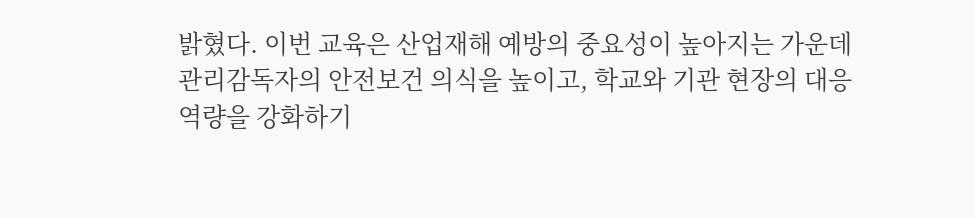밝혔다. 이번 교육은 산업재해 예방의 중요성이 높아지는 가운데 관리감독자의 안전보건 의식을 높이고, 학교와 기관 현장의 대응 역량을 강화하기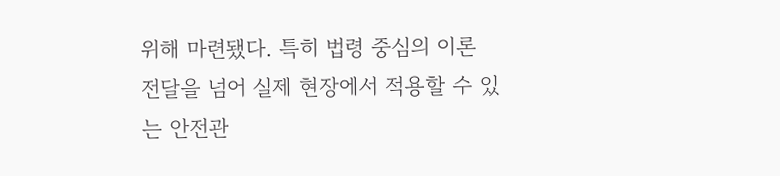위해 마련됐다. 특히 법령 중심의 이론 전달을 넘어 실제 현장에서 적용할 수 있는 안전관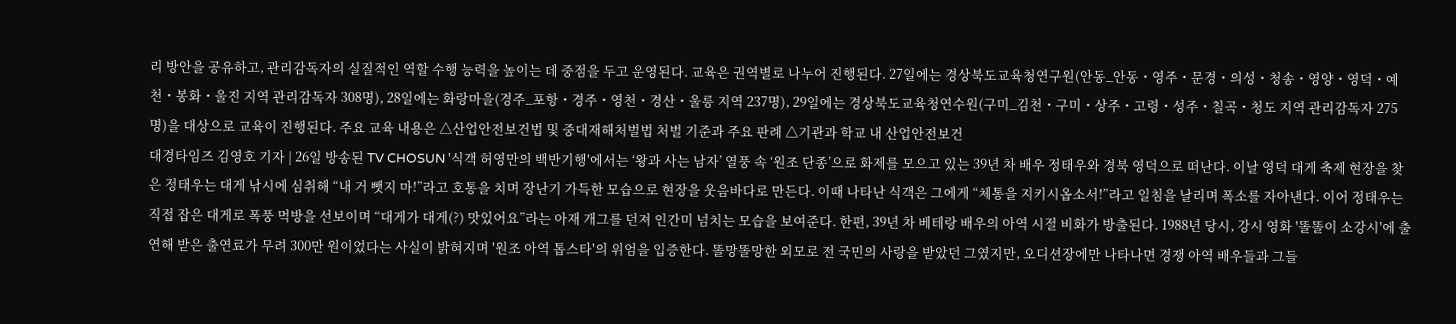리 방안을 공유하고, 관리감독자의 실질적인 역할 수행 능력을 높이는 데 중점을 두고 운영된다. 교육은 권역별로 나누어 진행된다. 27일에는 경상북도교육청연구원(안동_안동・영주・문경・의성・청송・영양・영덕・예천・봉화・울진 지역 관리감독자 308명), 28일에는 화랑마을(경주_포항・경주・영천・경산・울릉 지역 237명), 29일에는 경상북도교육청연수원(구미_김천・구미・상주・고령・성주・칠곡・청도 지역 관리감독자 275명)을 대상으로 교육이 진행된다. 주요 교육 내용은 △산업안전보건법 및 중대재해처벌법 처벌 기준과 주요 판례 △기관과 학교 내 산업안전보건
대경타임즈 김영호 기자 | 26일 방송된 TV CHOSUN '식객 허영만의 백반기행'에서는 ‘왕과 사는 남자’ 열풍 속 ‘원조 단종’으로 화제를 모으고 있는 39년 차 배우 정태우와 경북 영덕으로 떠난다. 이날 영덕 대게 축제 현장을 찾은 정태우는 대게 낚시에 심취해 “내 거 뺏지 마!”라고 호통을 치며 장난기 가득한 모습으로 현장을 웃음바다로 만든다. 이때 나타난 식객은 그에게 “체통을 지키시옵소서!”라고 일침을 날리며 폭소를 자아낸다. 이어 정태우는 직접 잡은 대게로 폭풍 먹방을 선보이며 “대게가 대게(?) 맛있어요”라는 아재 개그를 던져 인간미 넘치는 모습을 보여준다. 한편, 39년 차 베테랑 배우의 아역 시절 비화가 방출된다. 1988년 당시, 강시 영화 '똘똘이 소강시'에 출연해 받은 출연료가 무려 300만 원이었다는 사실이 밝혀지며 '원조 아역 톱스타'의 위엄을 입증한다. 똘망똘망한 외모로 전 국민의 사랑을 받았던 그였지만, 오디션장에만 나타나면 경쟁 아역 배우들과 그들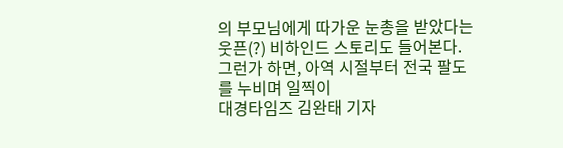의 부모님에게 따가운 눈총을 받았다는 웃픈(?) 비하인드 스토리도 들어본다. 그런가 하면, 아역 시절부터 전국 팔도를 누비며 일찍이
대경타임즈 김완태 기자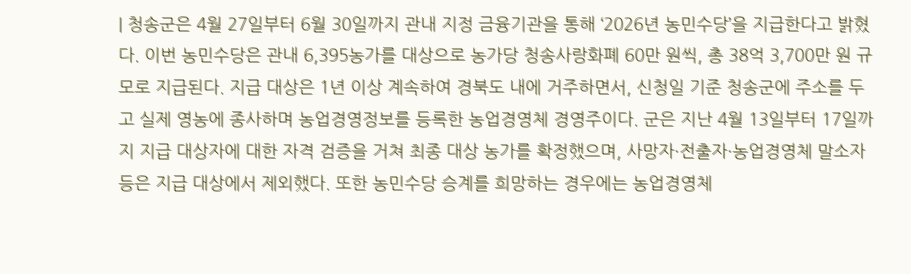| 청송군은 4월 27일부터 6월 30일까지 관내 지정 금융기관을 통해 ‘2026년 농민수당’을 지급한다고 밝혔다. 이번 농민수당은 관내 6,395농가를 대상으로 농가당 청송사랑화폐 60만 원씩, 총 38억 3,700만 원 규모로 지급된다. 지급 대상은 1년 이상 계속하여 경북도 내에 거주하면서, 신청일 기준 청송군에 주소를 두고 실제 영농에 종사하며 농업경영정보를 등록한 농업경영체 경영주이다. 군은 지난 4월 13일부터 17일까지 지급 대상자에 대한 자격 검증을 거쳐 최종 대상 농가를 확정했으며, 사망자·전출자·농업경영체 말소자 등은 지급 대상에서 제외했다. 또한 농민수당 승계를 희망하는 경우에는 농업경영체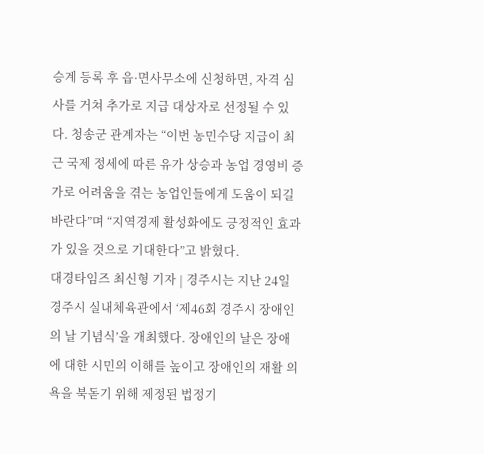승계 등록 후 읍·면사무소에 신청하면, 자격 심사를 거쳐 추가로 지급 대상자로 선정될 수 있다. 청송군 관계자는 “이번 농민수당 지급이 최근 국제 정세에 따른 유가 상승과 농업 경영비 증가로 어려움을 겪는 농업인들에게 도움이 되길 바란다”며 “지역경제 활성화에도 긍정적인 효과가 있을 것으로 기대한다”고 밝혔다.
대경타임즈 최신형 기자 | 경주시는 지난 24일 경주시 실내체육관에서 ‘제46회 경주시 장애인의 날 기념식’을 개최했다. 장애인의 날은 장애에 대한 시민의 이해를 높이고 장애인의 재활 의욕을 북돋기 위해 제정된 법정기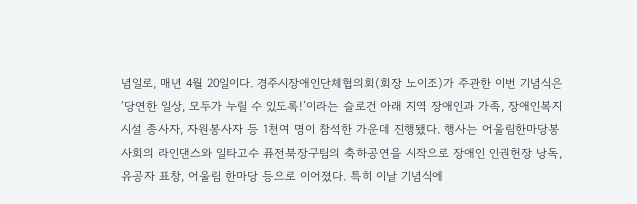념일로, 매년 4월 20일이다. 경주시장애인단체협의회(회장 노이조)가 주관한 이번 기념식은 ‘당연한 일상, 모두가 누릴 수 있도록!’이라는 슬로건 아래 지역 장애인과 가족, 장애인복지시설 종사자, 자원봉사자 등 1천여 명이 참석한 가운데 진행됐다. 행사는 어울림한마당봉사회의 라인댄스와 일타고수 퓨전북장구팀의 축하공연을 시작으로 장애인 인권헌장 낭독, 유공자 표창, 어울림 한마당 등으로 이어졌다. 특히 이날 기념식에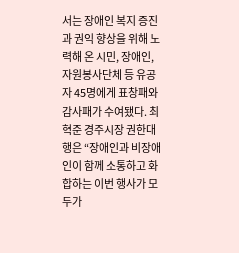서는 장애인 복지 증진과 권익 향상을 위해 노력해 온 시민, 장애인, 자원봉사단체 등 유공자 45명에게 표창패와 감사패가 수여됐다. 최혁준 경주시장 권한대행은 “장애인과 비장애인이 함께 소통하고 화합하는 이번 행사가 모두가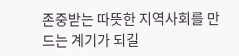존중받는 따뜻한 지역사회를 만드는 계기가 되길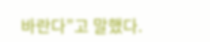바란다”고 말했다.